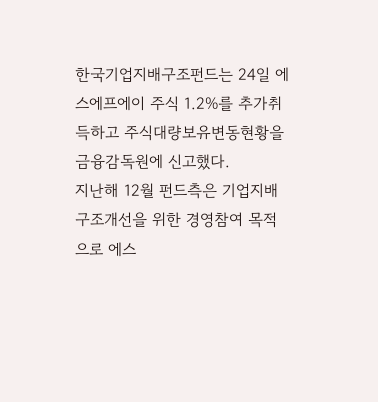한국기업지배구조펀드는 24일 에스에프에이 주식 1.2%를 추가취득하고 주식대량보유변동현황을 금융감독원에 신고했다.
지난해 12월 펀드측은 기업지배구조개선을 위한 경영참여 목적으로 에스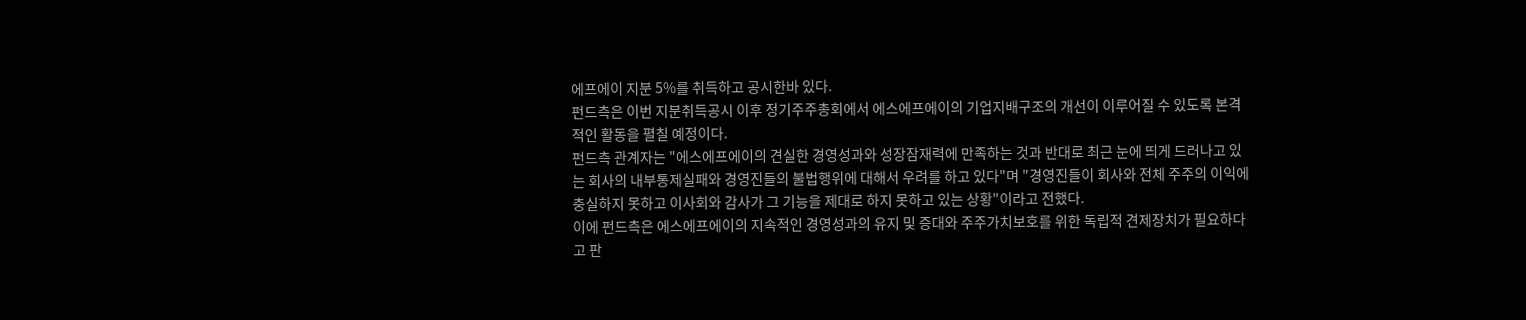에프에이 지분 5%를 취득하고 공시한바 있다.
펀드측은 이번 지분취득공시 이후 정기주주총회에서 에스에프에이의 기업지배구조의 개선이 이루어질 수 있도록 본격적인 활동을 펼칠 예정이다.
펀드측 관계자는 "에스에프에이의 견실한 경영성과와 성장잠재력에 만족하는 것과 반대로 최근 눈에 띄게 드러나고 있는 회사의 내부통제실패와 경영진들의 불법행위에 대해서 우려를 하고 있다"며 "경영진들이 회사와 전체 주주의 이익에 충실하지 못하고 이사회와 감사가 그 기능을 제대로 하지 못하고 있는 상황"이라고 전했다.
이에 펀드측은 에스에프에이의 지속적인 경영성과의 유지 및 증대와 주주가치보호를 위한 독립적 견제장치가 필요하다고 판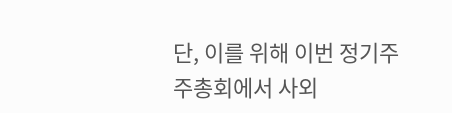단, 이를 위해 이번 정기주주총회에서 사외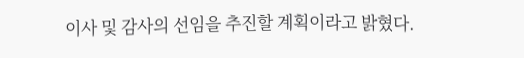이사 및 감사의 선임을 추진할 계획이라고 밝혔다.